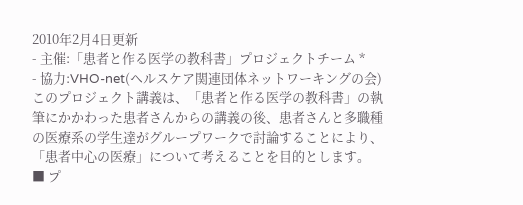2010年2月4日更新
- 主催:「患者と作る医学の教科書」プロジェクトチーム *
- 協力:VHO-net(ヘルスケア関連団体ネットワーキングの会)
このプロジェクト講義は、「患者と作る医学の教科書」の執筆にかかわった患者さんからの講義の後、患者さんと多職種の医療系の学生達がグループワークで討論することにより、「患者中心の医療」について考えることを目的とします。
■ プ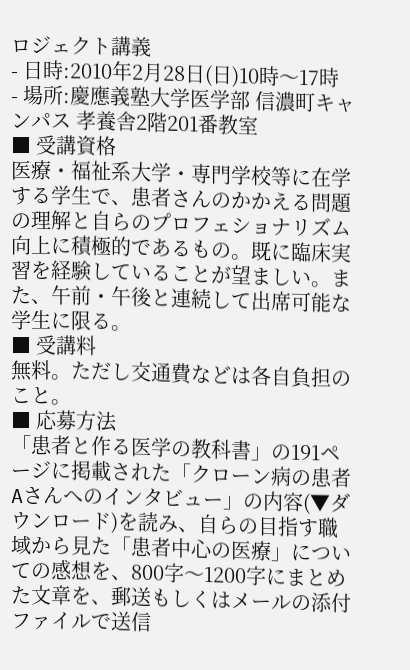ロジェクト講義
- 日時:2010年2月28日(日)10時〜17時
- 場所:慶應義塾大学医学部 信濃町キャンパス 孝養舎2階201番教室
■ 受講資格
医療・福祉系大学・専門学校等に在学する学生で、患者さんのかかえる問題の理解と自らのプロフェショナリズム向上に積極的であるもの。既に臨床実習を経験していることが望ましい。また、午前・午後と連続して出席可能な学生に限る。
■ 受講料
無料。ただし交通費などは各自負担のこと。
■ 応募方法
「患者と作る医学の教科書」の191ページに掲載された「クローン病の患者Aさんへのインタビュー」の内容(▼ダウンロード)を読み、自らの目指す職域から見た「患者中心の医療」についての感想を、800字〜1200字にまとめた文章を、郵送もしくはメールの添付ファイルで送信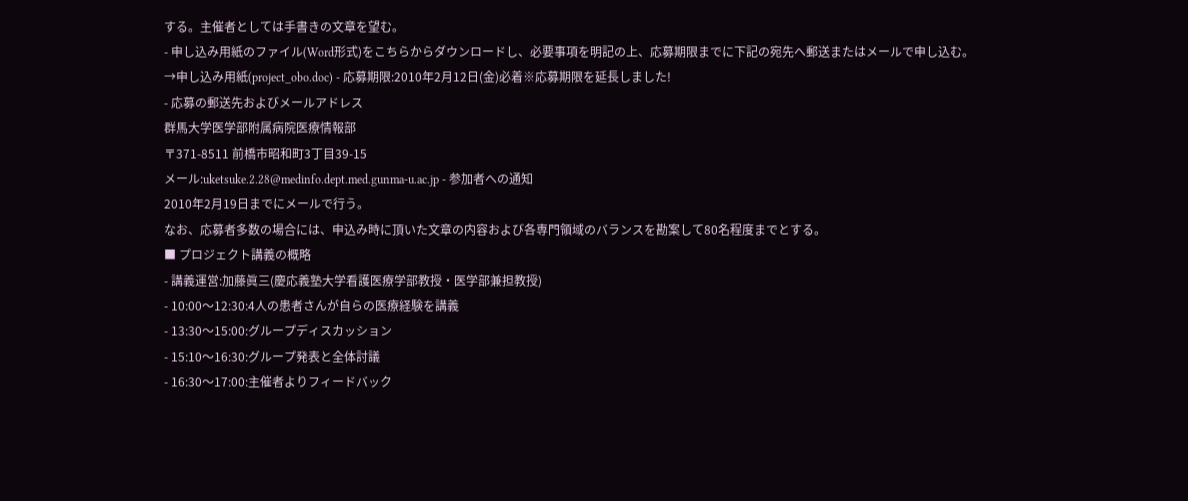する。主催者としては手書きの文章を望む。
- 申し込み用紙のファイル(Word形式)をこちらからダウンロードし、必要事項を明記の上、応募期限までに下記の宛先へ郵送またはメールで申し込む。
→申し込み用紙(project_obo.doc) - 応募期限:2010年2月12日(金)必着※応募期限を延長しました!
- 応募の郵送先およびメールアドレス
群馬大学医学部附属病院医療情報部
〒371-8511 前橋市昭和町3丁目39-15
メール:uketsuke.2.28@medinfo.dept.med.gunma-u.ac.jp - 参加者への通知
2010年2月19日までにメールで行う。
なお、応募者多数の場合には、申込み時に頂いた文章の内容および各専門領域のバランスを勘案して80名程度までとする。
■ プロジェクト講義の概略
- 講義運営:加藤眞三(慶応義塾大学看護医療学部教授・医学部兼担教授)
- 10:00〜12:30:4人の患者さんが自らの医療経験を講義
- 13:30〜15:00:グループディスカッション
- 15:10〜16:30:グループ発表と全体討議
- 16:30〜17:00:主催者よりフィードバック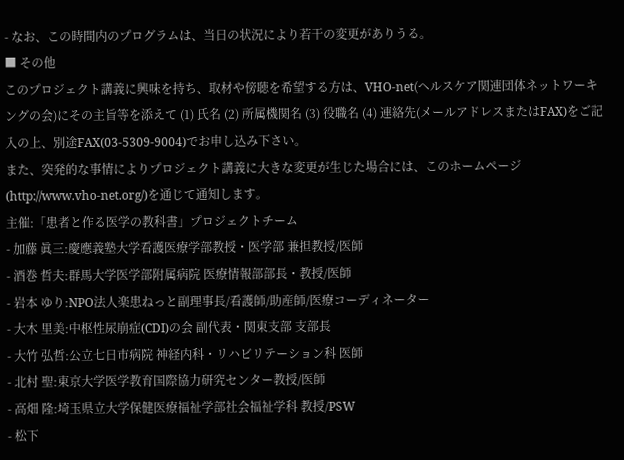- なお、この時間内のプログラムは、当日の状況により若干の変更がありうる。
■ その他
このプロジェクト講義に興味を持ち、取材や傍聴を希望する方は、VHO-net(ヘルスケア関連団体ネットワーキングの会)にその主旨等を添えて (1) 氏名 (2) 所属機関名 (3) 役職名 (4) 連絡先(メールアドレスまたはFAX)をご記入の上、別途FAX(03-5309-9004)でお申し込み下さい。
また、突発的な事情によりプロジェクト講義に大きな変更が生じた場合には、このホームページ(http://www.vho-net.org/)を通じて通知します。
主催:「患者と作る医学の教科書」プロジェクトチーム
- 加藤 眞三:慶應義塾大学看護医療学部教授・医学部 兼担教授/医師
- 酒巻 哲夫:群馬大学医学部附属病院 医療情報部部長・教授/医師
- 岩本 ゆり:NPO法人楽患ねっと副理事長/看護師/助産師/医療コーディネーター
- 大木 里美:中枢性尿崩症(CDI)の会 副代表・関東支部 支部長
- 大竹 弘哲:公立七日市病院 神経内科・リハビリテーション科 医師
- 北村 聖:東京大学医学教育国際協力研究センター教授/医師
- 高畑 隆:埼玉県立大学保健医療福祉学部社会福祉学科 教授/PSW
- 松下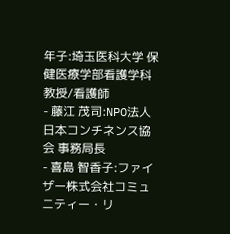年子:埼玉医科大学 保健医療学部看護学科教授/看護師
- 藤江 茂司:NPO法人 日本コンチネンス協会 事務局長
- 喜島 智香子:ファイザー株式会社コミュニティー・リ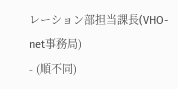レーション部担当課長(VHO-net事務局)
- (順不同)